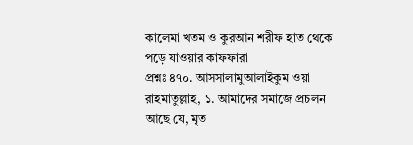কালেমা খতম ও কুরআন শরীফ হাত থেকে পড়ে যাওয়ার কাফফারা
প্রশ্নঃ ৪৭০. আসসালামুআলাইকুম ওয়া রাহমাতুল্লাহ, ১. আমাদের সমাজে প্রচলন আছে যে, মৃত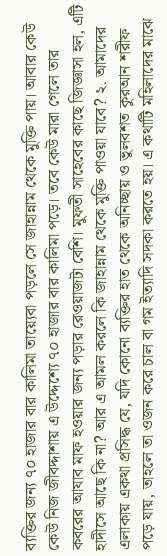ব্যক্তির জন্য ৭০ হাজার বার কালিমা তায়্যেবা পড়লে সে জাহান্নাম থেকে মুক্তি পায়। আবার কেউ কেউ নিজ জীবদ্দাশায় এ উদ্দেশ্যে ৭০ হাজার বার কালিমা পড়ে। তবে কেউ মারা গেলে তার কবরের আযাব মাফ হওয়ার জন্য পড়ার রেওয়াজটা বেশি। মুফতী সাহেবের কাছে জিজ্ঞাসা হল, এটি হাদীসে আছে কি না? আর এ আমল করলে কি জাহান্নাম থেকে মুক্তি পাওয়া যাবে? ২. আমাদের এলাকায় একথা প্রসিদ্ধ যে, যদি কোনো ব্যক্তির হাত থেকে অনিচ্ছায় ও ভুলবশত কুরআন শরীফ পড়ে যায়, তাহলে তা ওজন করে চাল বা গম ইত্যাদি সদকা করতে হয়। এ কথাটি মহিলাদের মাঝে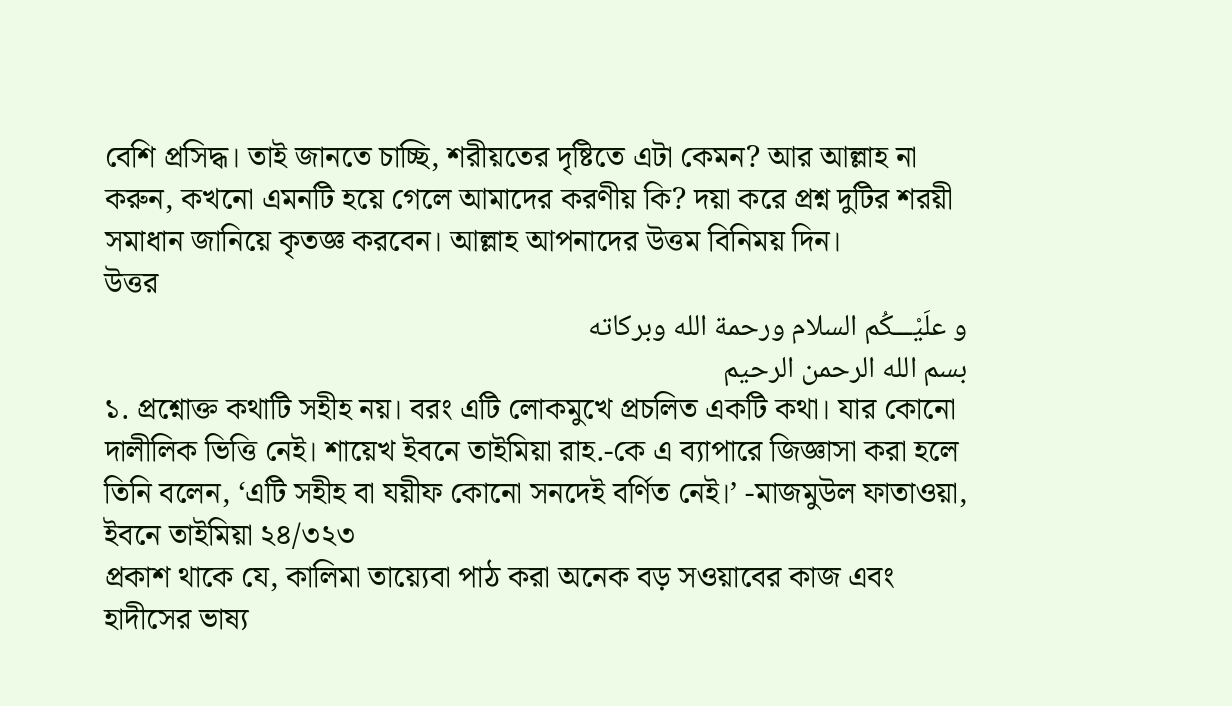বেশি প্রসিদ্ধ। তাই জানতে চাচ্ছি, শরীয়তের দৃষ্টিতে এটা কেমন? আর আল্লাহ না করুন, কখনো এমনটি হয়ে গেলে আমাদের করণীয় কি? দয়া করে প্রশ্ন দুটির শরয়ী সমাধান জানিয়ে কৃতজ্ঞ করবেন। আল্লাহ আপনাদের উত্তম বিনিময় দিন।
উত্তর
و علَيْـــكُم السلام ورحمة الله وبركاته
بسم الله الرحمن الرحيم
১. প্রশ্নোক্ত কথাটি সহীহ নয়। বরং এটি লোকমুখে প্রচলিত একটি কথা। যার কোনো দালীলিক ভিত্তি নেই। শায়েখ ইবনে তাইমিয়া রাহ.-কে এ ব্যাপারে জিজ্ঞাসা করা হলে তিনি বলেন, ‘এটি সহীহ বা যয়ীফ কোনো সনদেই বর্ণিত নেই।’ -মাজমুউল ফাতাওয়া, ইবনে তাইমিয়া ২৪/৩২৩
প্রকাশ থাকে যে, কালিমা তায়্যেবা পাঠ করা অনেক বড় সওয়াবের কাজ এবং হাদীসের ভাষ্য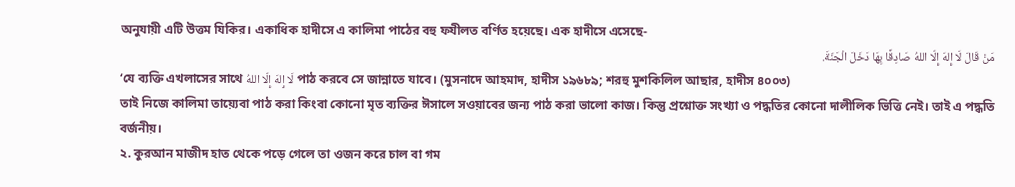অনুযায়ী এটি উত্তম যিকির। একাধিক হাদীসে এ কালিমা পাঠের বহু ফযীলত বর্ণিত হয়েছে। এক হাদীসে এসেছে-
مَنْ قَالَ لَا إِلهَ إِلّا اللهُ صَادِقًا بِهَا دَخَلَ الْجَنّةَ.
‘যে ব্যক্তি এখলাসের সাথে لَا إِلهَ إِلّا اللهُ পাঠ করবে সে জান্নাতে যাবে। (মুসনাদে আহমাদ, হাদীস ১৯৬৮৯; শরহু মুশকিলিল আছার, হাদীস ৪০০৩)
তাই নিজে কালিমা তায়্যেবা পাঠ করা কিংবা কোনো মৃত ব্যক্তির ঈসালে সওয়াবের জন্য পাঠ করা ভালো কাজ। কিন্তু প্রশ্নোক্ত সংখ্যা ও পদ্ধতির কোনো দালীলিক ভিত্তি নেই। তাই এ পদ্ধতি বর্জনীয়।
২. কুরআন মাজীদ হাত থেকে পড়ে গেলে তা ওজন করে চাল বা গম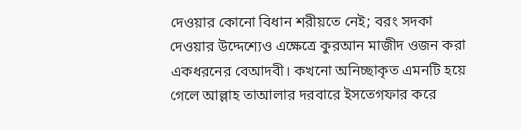দেওয়ার কোনো বিধান শরীয়তে নেই; বরং সদকা দেওয়ার উদ্দেশ্যেও এক্ষেত্রে কুরআন মাজীদ ওজন করা একধরনের বেআদবী। কখনো অনিচ্ছাকৃত এমনটি হয়ে গেলে আল্লাহ তাআলার দরবারে ইসতেগফার করে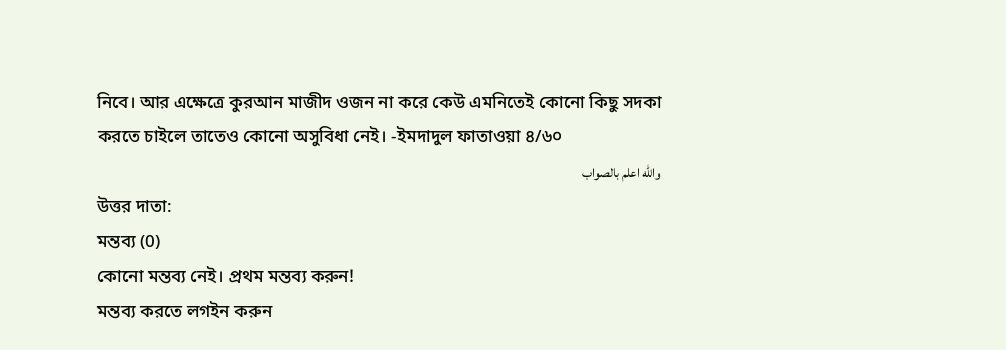নিবে। আর এক্ষেত্রে কুরআন মাজীদ ওজন না করে কেউ এমনিতেই কোনো কিছু সদকা করতে চাইলে তাতেও কোনো অসুবিধা নেই। -ইমদাদুল ফাতাওয়া ৪/৬০
والله اعلم بالصواب
উত্তর দাতা:
মন্তব্য (0)
কোনো মন্তব্য নেই। প্রথম মন্তব্য করুন!
মন্তব্য করতে লগইন করুন